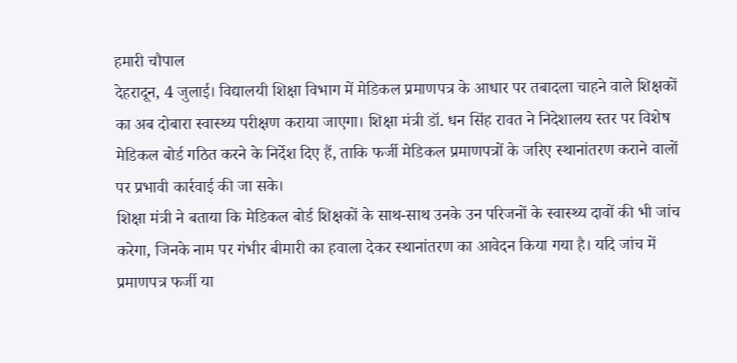हमारी चौपाल
देहरादून, 4 जुलाई। विद्यालयी शिक्षा विभाग में मेडिकल प्रमाणपत्र के आधार पर तबादला चाहने वाले शिक्षकों का अब दोबारा स्वास्थ्य परीक्षण कराया जाएगा। शिक्षा मंत्री डॉ. धन सिंह रावत ने निदेशालय स्तर पर विशेष मेडिकल बोर्ड गठित करने के निर्देश दिए हैं, ताकि फर्जी मेडिकल प्रमाणपत्रों के जरिए स्थानांतरण कराने वालों पर प्रभावी कार्रवाई की जा सके।
शिक्षा मंत्री ने बताया कि मेडिकल बोर्ड शिक्षकों के साथ-साथ उनके उन परिजनों के स्वास्थ्य दावों की भी जांच करेगा, जिनके नाम पर गंभीर बीमारी का हवाला देकर स्थानांतरण का आवेदन किया गया है। यदि जांच में प्रमाणपत्र फर्जी या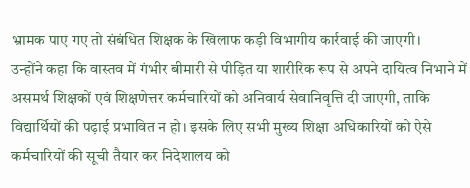भ्रामक पाए गए तो संबंधित शिक्षक के खिलाफ कड़ी विभागीय कार्रवाई की जाएगी।
उन्होंने कहा कि वास्तव में गंभीर बीमारी से पीड़ित या शारीरिक रूप से अपने दायित्व निभाने में असमर्थ शिक्षकों एवं शिक्षणेत्तर कर्मचारियों को अनिवार्य सेवानिवृत्ति दी जाएगी, ताकि विद्यार्थियों की पढ़ाई प्रभावित न हो। इसके लिए सभी मुख्य शिक्षा अधिकारियों को ऐसे कर्मचारियों की सूची तैयार कर निदेशालय को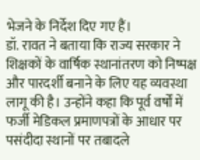भेजने के निर्देश दिए गए हैं।
डॉ. रावत ने बताया कि राज्य सरकार ने शिक्षकों के वार्षिक स्थानांतरण को निष्पक्ष और पारदर्शी बनाने के लिए यह व्यवस्था लागू की है। उन्होंने कहा कि पूर्व वर्षों में फर्जी मेडिकल प्रमाणपत्रों के आधार पर पसंदीदा स्थानों पर तबादले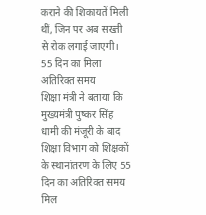कराने की शिकायतें मिली थीं, जिन पर अब सख्ती से रोक लगाई जाएगी।
55 दिन का मिला अतिरिक्त समय
शिक्षा मंत्री ने बताया कि मुख्यमंत्री पुष्कर सिंह धामी की मंजूरी के बाद शिक्षा विभाग को शिक्षकों के स्थानांतरण के लिए 55 दिन का अतिरिक्त समय मिल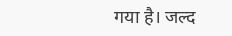गया है। जल्द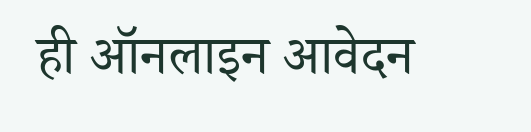ही ऑनलाइन आवेदन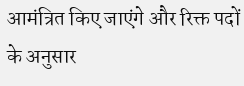आमंत्रित किए जाएंगे और रिक्त पदों के अनुसार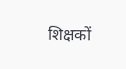शिक्षकों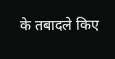के तबादले किए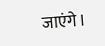जाएंगे।